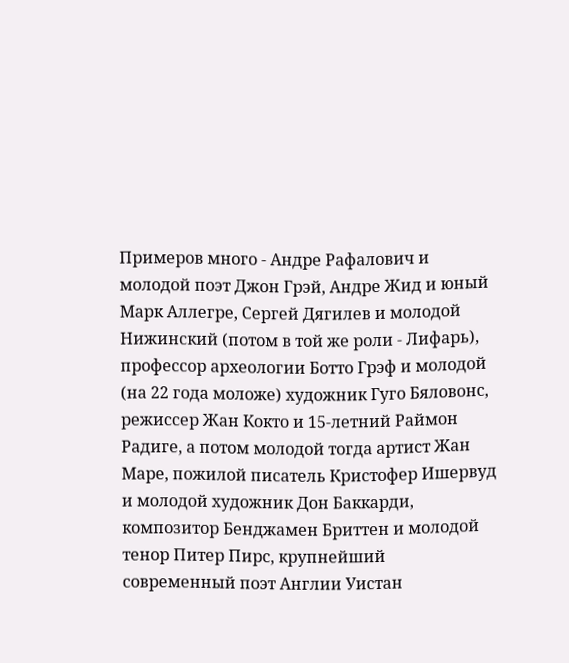Примеров много - Андре Рафалович и молодой поэт Джон Грэй, Андре Жид и юный Марк Аллегре, Сергей Дягилев и молодой Нижинский (потом в той же роли - Лифарь), профессор археологии Ботто Грэф и молодой (на 22 года моложе) художник Гуго Бяловонс, режиссер Жан Кокто и 15-летний Раймон Радиге, а потом молодой тогда артист Жан Маре, пожилой писатель Кристофер Ишервуд и молодой художник Дон Баккарди, композитор Бенджамен Бриттен и молодой тенор Питер Пирс, крупнейший современный поэт Англии Уистан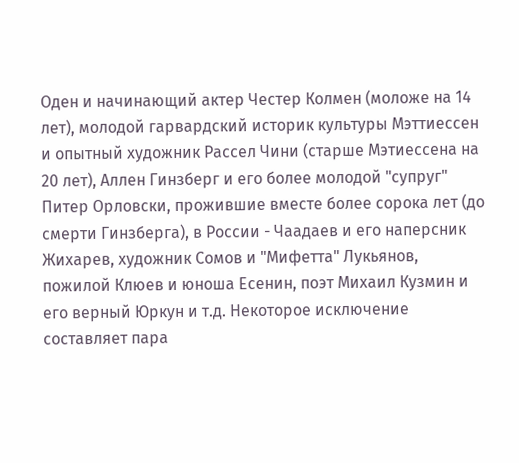Оден и начинающий актер Честер Колмен (моложе на 14 лет), молодой гарвардский историк культуры Мэттиессен и опытный художник Рассел Чини (старше Мэтиессена на 20 лет), Аллен Гинзберг и его более молодой "супруг" Питер Орловски, прожившие вместе более сорока лет (до смерти Гинзберга), в России - Чаадаев и его наперсник Жихарев, художник Сомов и "Мифетта" Лукьянов, пожилой Клюев и юноша Есенин, поэт Михаил Кузмин и его верный Юркун и т.д. Некоторое исключение составляет пара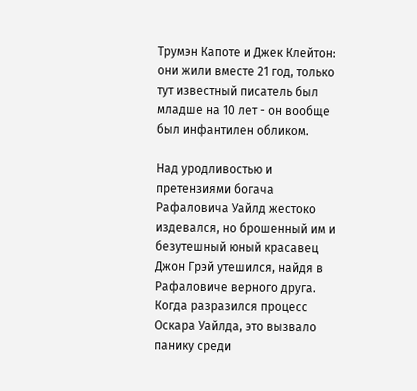Трумэн Капоте и Джек Клейтон: они жили вместе 21 год, только тут известный писатель был младше на 10 лет - он вообще был инфантилен обликом.

Над уродливостью и претензиями богача Рафаловича Уайлд жестоко издевался, но брошенный им и безутешный юный красавец Джон Грэй утешился, найдя в Рафаловиче верного друга. Когда разразился процесс Оскара Уайлда, это вызвало панику среди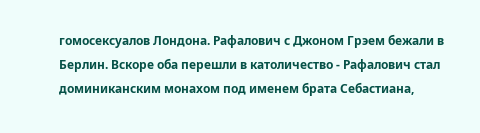гомосексуалов Лондона. Рафалович с Джоном Грэем бежали в Берлин. Вскоре оба перешли в католичество - Рафалович стал доминиканским монахом под именем брата Себастиана,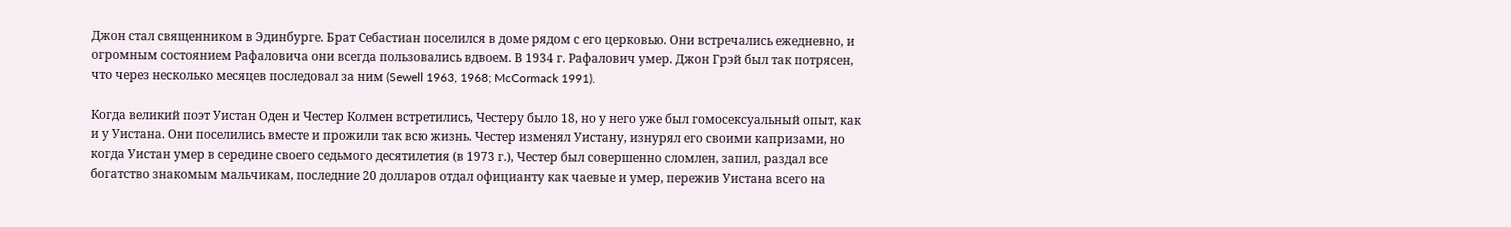Джон стал священником в Эдинбурге. Брат Себастиан поселился в доме рядом с его церковью. Они встречались ежедневно, и огромным состоянием Рафаловича они всегда пользовались вдвоем. В 1934 г. Рафалович умер. Джон Грэй был так потрясен, что через несколько месяцев последовал за ним (Sewell 1963, 1968; McCormack 1991).

Когда великий поэт Уистан Оден и Честер Колмен встретились, Честеру было 18, но у него уже был гомосексуальный опыт, как и у Уистана. Они поселились вместе и прожили так всю жизнь. Честер изменял Уистану, изнурял его своими капризами, но когда Уистан умер в середине своего седьмого десятилетия (в 1973 г.), Честер был совершенно сломлен, запил, раздал все богатство знакомым мальчикам, последние 20 долларов отдал официанту как чаевые и умер, пережив Уистана всего на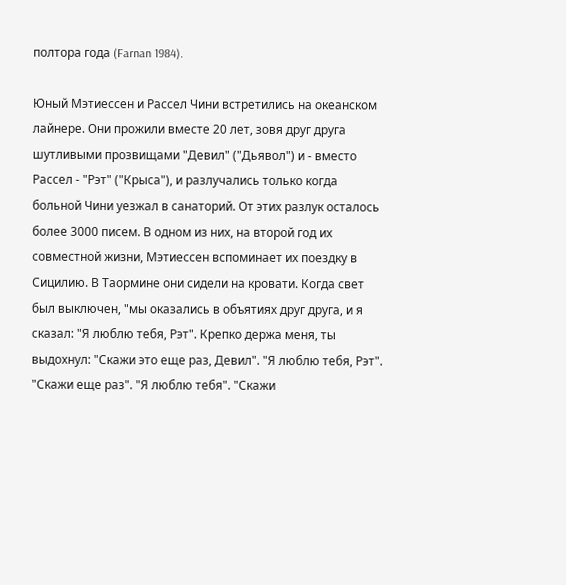полтора года (Farnan 1984).

Юный Мэтиессен и Рассел Чини встретились на океанском лайнере. Они прожили вместе 20 лет, зовя друг друга шутливыми прозвищами "Девил" ("Дьявол") и - вместо Рассел - "Рэт" ("Крыса"), и разлучались только когда больной Чини уезжал в санаторий. От этих разлук осталось более 3000 писем. В одном из них, на второй год их совместной жизни, Мэтиессен вспоминает их поездку в Сицилию. В Таормине они сидели на кровати. Когда свет был выключен, "мы оказались в объятиях друг друга, и я сказал: "Я люблю тебя, Рэт". Крепко держа меня, ты выдохнул: "Скажи это еще раз, Девил". "Я люблю тебя, Рэт". "Скажи еще раз". "Я люблю тебя". "Скажи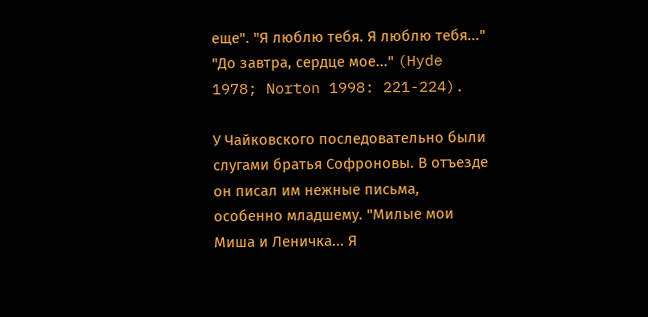еще". "Я люблю тебя. Я люблю тебя..." "До завтра, сердце мое..." (Hyde 1978; Norton 1998: 221-224).

У Чайковского последовательно были слугами братья Софроновы. В отъезде он писал им нежные письма, особенно младшему. "Милые мои Миша и Леничка... Я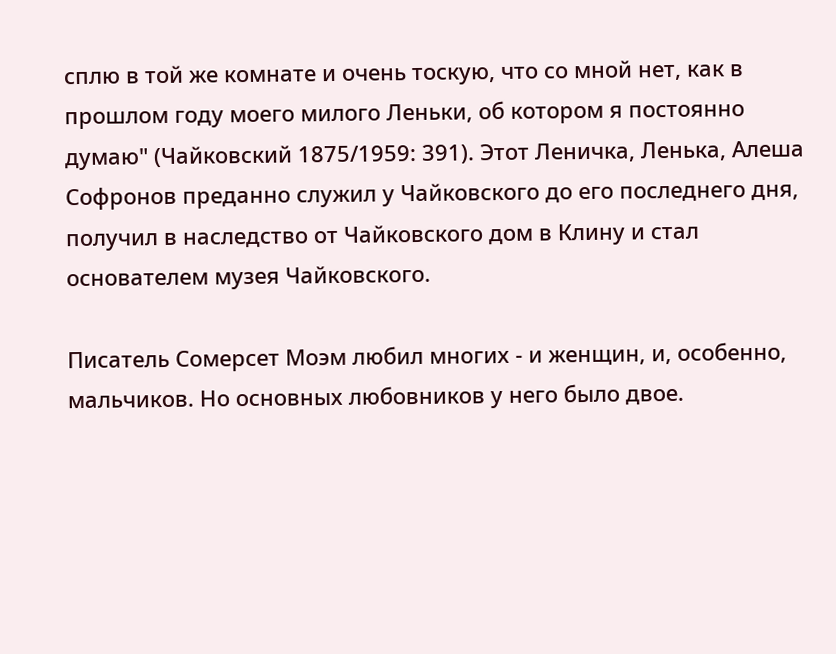сплю в той же комнате и очень тоскую, что со мной нет, как в прошлом году моего милого Леньки, об котором я постоянно думаю" (Чайковский 1875/1959: 391). Этот Леничка, Ленька, Алеша Софронов преданно служил у Чайковского до его последнего дня, получил в наследство от Чайковского дом в Клину и стал основателем музея Чайковского.

Писатель Сомерсет Моэм любил многих - и женщин, и, особенно, мальчиков. Но основных любовников у него было двое.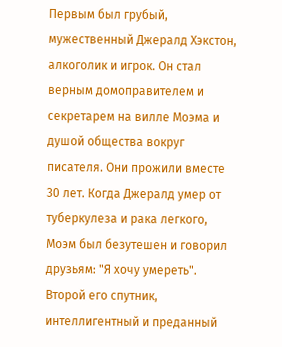Первым был грубый, мужественный Джералд Хэкстон, алкоголик и игрок. Он стал верным домоправителем и секретарем на вилле Моэма и душой общества вокруг писателя. Они прожили вместе 30 лет. Когда Джералд умер от туберкулеза и рака легкого, Моэм был безутешен и говорил друзьям: "Я хочу умереть". Второй его спутник, интеллигентный и преданный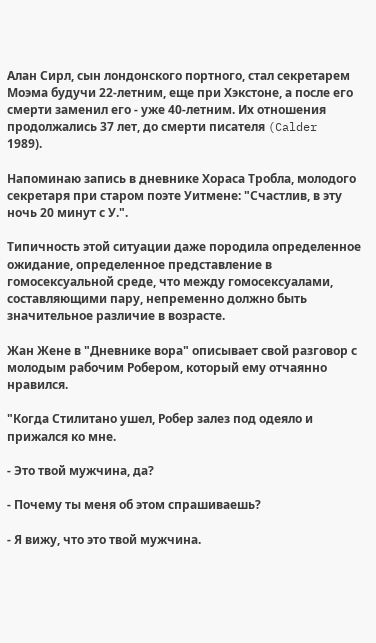Алан Сирл, сын лондонского портного, стал секретарем Моэма будучи 22-летним, еще при Хэкстоне, а после его смерти заменил его - уже 40-летним. Их отношения продолжались 37 лет, до смерти писателя (Calder 1989).

Напоминаю запись в дневнике Хораса Тробла, молодого секретаря при старом поэте Уитмене: "Счастлив, в эту ночь 20 минут с У.".

Типичность этой ситуации даже породила определенное ожидание, определенное представление в гомосексуальной среде, что между гомосексуалами, составляющими пару, непременно должно быть значительное различие в возрасте.

Жан Жене в "Дневнике вора" описывает свой разговор с молодым рабочим Робером, который ему отчаянно нравился.

"Когда Стилитано ушел, Робер залез под одеяло и прижался ко мне.

- Это твой мужчина, да?

- Почему ты меня об этом спрашиваешь?

- Я вижу, что это твой мужчина.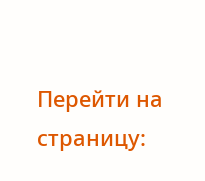Перейти на страницу: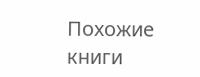Похожие книги